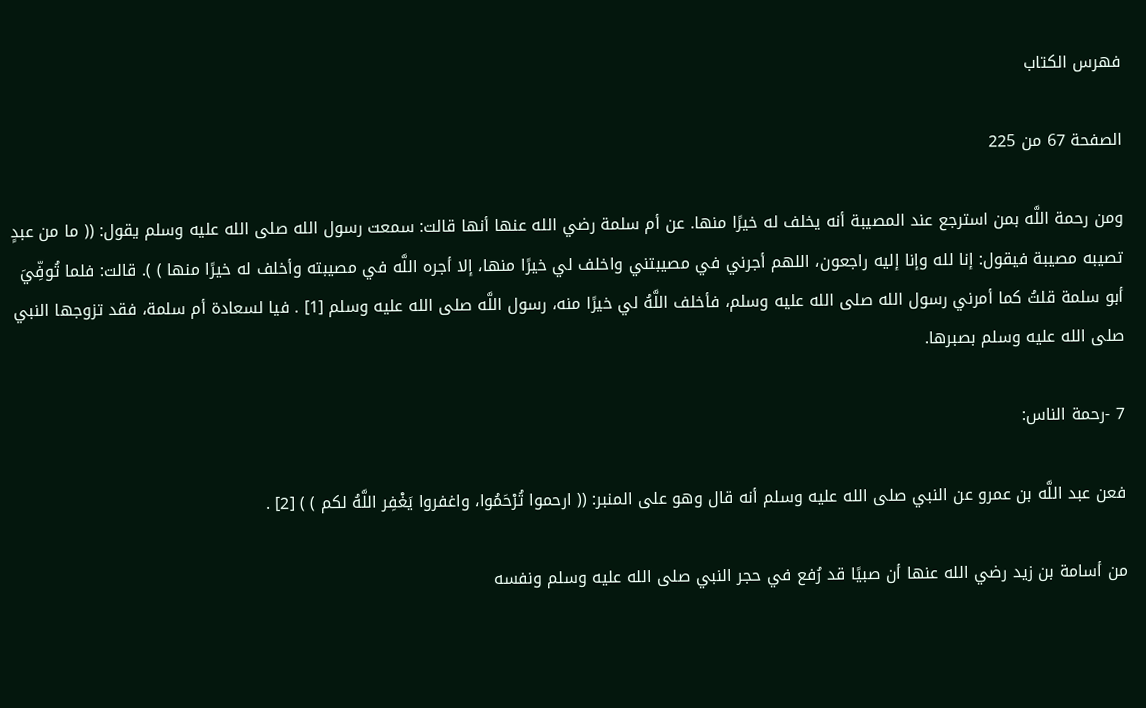فهرس الكتاب

الصفحة 67 من 225

ومن رحمة اللَّه بمن استرجع عند المصيبة أنه يخلف له خيرًا منها. عن أم سلمة رضي الله عنها أنها قالت: سمعت رسول الله صلى الله عليه وسلم يقول: (( ما من عبدٍ تصيبه مصيبة فيقول: إنا لله وإنا إليه راجعون، اللهم أجرني في مصيبتني واخلف لي خيرًا منها، إلا أجره اللَّه في مصيبته وأخلف له خيرًا منها ) ). قالت: فلما تُوفِّيَ أبو سلمة قلتُ كما أمرني رسول الله صلى الله عليه وسلم، فأخلف اللَّهُ لي خيرًا منه، رسول اللَّه صلى الله عليه وسلم [1] . فيا لسعادة أم سلمة، فقد تزوجها النبي صلى الله عليه وسلم بصبرها.

7 -رحمة الناس:

فعن عبد اللَّه بن عمرو عن النبي صلى الله عليه وسلم أنه قال وهو على المنبر: (( ارحموا تُرْحَمُوا، واغفروا يَغْفِر اللَّهُ لكم ) ) [2] .

من أسامة بن زيد رضي الله عنها أن صبيًا قد رُفع في حجر النبي صلى الله عليه وسلم ونفسه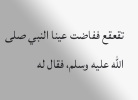تقعقع ففاضت عينا النبي صلى الله عليه وسلم، فقال له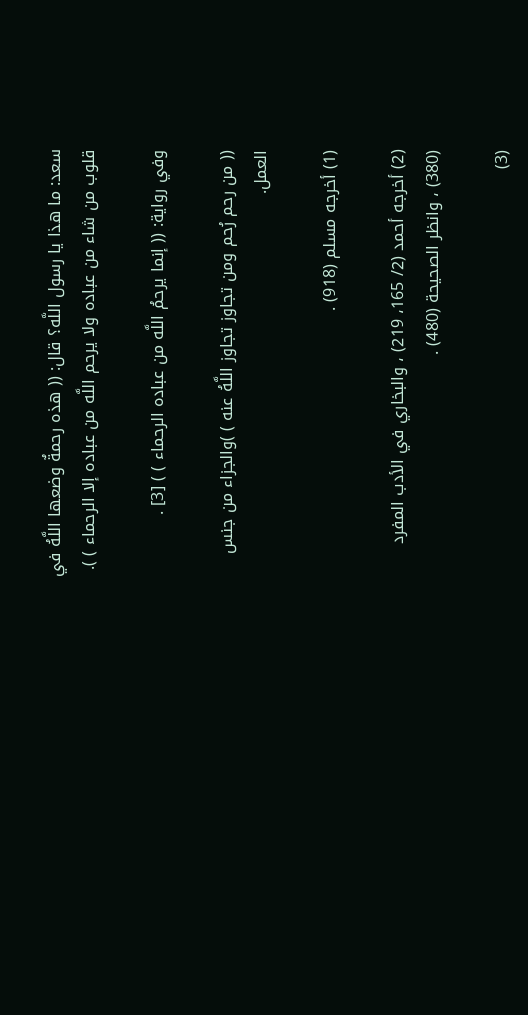سعد: ما هذا يا رسول اللَّه؟ قال: (( هذه رحمةٌ وضعها اللَّهُ في قلوب من شاء من عباده ولا يرحم اللَّه من عباده إلا الرحماء ) ).

وفي رواية: (( إنما يرحمُ اللَّه من عباده الرحماء ) ) [3] .

(( من رحم رُحم ومن تجاوز تجاوز اللَّهُ عنه ) )والجزاء من جنس العمل.

(1) أخرجه مسلم (918) .

(2) أخرجه أحمد (2/ 165، 219) ، والبخاري في الأدب المفرد (380) ، وانظر الصحيحة (480) .

(3)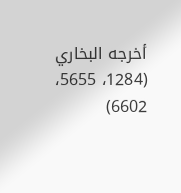أخرجه البخاري (1284، 5655، 6602)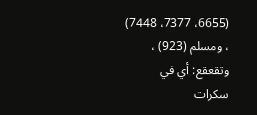(6655، 7377، 7448) ، ومسلم (923) ، وتقعقع: أي في سكرات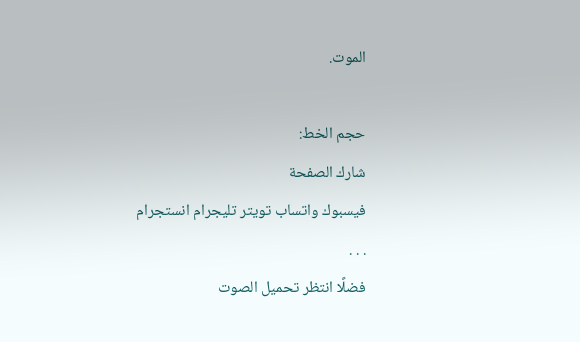الموت.

حجم الخط:
شارك الصفحة
فيسبوك واتساب تويتر تليجرام انستجرام
. . .
فضلًا انتظر تحميل الصوت